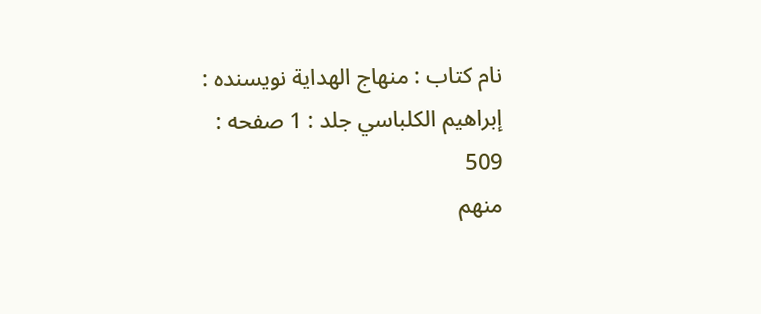نام کتاب : منهاج الهداية نویسنده : إبراهيم الكلباسي جلد : 1 صفحه : 509
منهم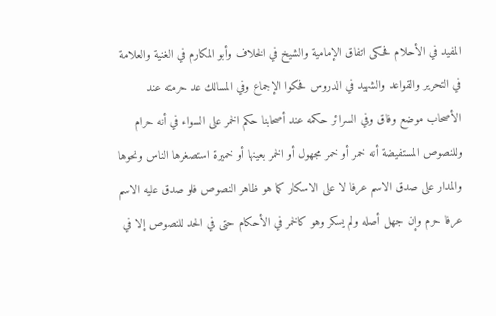المفيد في الأحلام فحكى اتفاق الإمامية والشيخ في الخلاف وأبو المكارم في الغنية والعلامة في التحرير والقواعد والشهيد في الدروس فحكوا الإجماع وفي المسالك عد حرمته عند الأصحاب موضع وفاق وفي السرائر حكمه عند أصحابنا حكم الخمر على السواء في أنه حرام وللنصوص المستفيضة أنه خمر أو خمر مجهول أو الخمر بعينها أو خميرة استصغرها الناس ونحوها والمدار على صدق الاسم عرفا لا على الاسكار كما هو ظاهر النصوص فلو صدق عليه الاسم عرفا حرم وإن جهل أصله ولم يسكر وهو كالخمر في الأحكام حتى في الحد للنصوص إلا في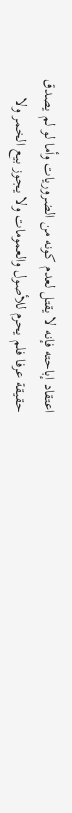اعتقاد إباحته فإنه لا يقتل لعدم كونه من الضروريات وأما لو لم يصدق حقيقة عرفا فلم يحرم للأصول والعمومات ولا يجوز بيع الخمر ولا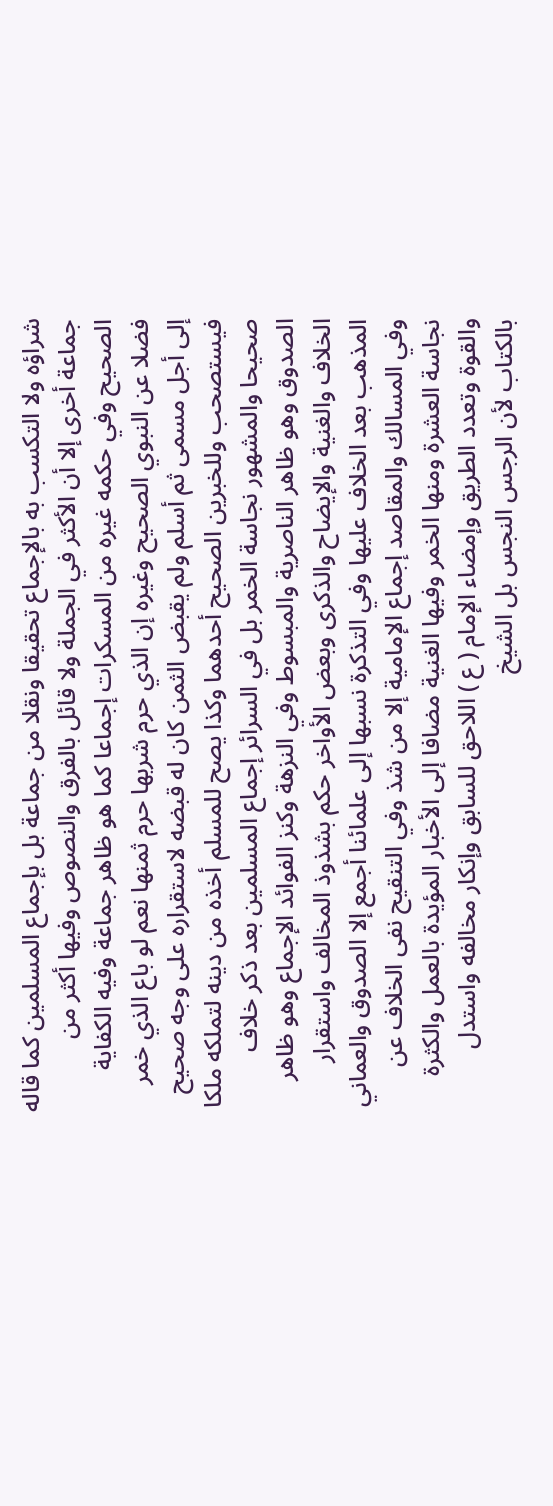شراؤه ولا التكسب به بالإجماع تحقيقا ونقلا من جماعة بل بإجماع المسلمين كما قاله جماعة أخرى إلا أن الأكثر في الجملة ولا قائل بالفرق والنصوص وفيها أكثر من الصحيح وفي حكمه غيره من المسكرات إجماعا كما هو ظاهر جماعة وفيه الكفاية فضلا عن النبوي الصحيح وغيره إن الذي حرم شربها حرم ثمنها نعم لو باع الذي خمر إلى أجل مسمى ثم أسلم ولم يقبض الثمن كان له قبضه لاستقراره على وجه صحيح فيستصحب وللخبرين الصحيح أحدهما وكذا يصح للمسلم أخذه من دينه لتملكه ملكا صحيحا والمشهور نجاسة الخمر بل في السرائر إجماع المسلمين بعد ذكر خلاف الصدوق وهو ظاهر الناصرية والمبسوط وفي النزهة وكنز الفوائد الإجماع وهو ظاهر الخلاف والغنية والإيضاح والذكرى وبعض الأواخر حكم بشذوذ المخالف واستقرار المذهب بعد الخلاف عليها وفي التذكرة نسبها إلى علمائنا أجمع إلا الصدوق والعماني وفي المسالك والمقاصد إجماع الإمامية إلا من شذ وفي التنقيح نفى الخلاف عن نجاسة العشرة ومنها الخمر وفيها الغنية مضافا إلى الأخبار المؤيدة بالعمل والكثرة والقوة وتعدد الطريق وإمضاء الإمام ( ع ) اللاحق للسابق وإنكار مخالفه واستدل بالكتاب لأن الرجس النجس بل الشيخ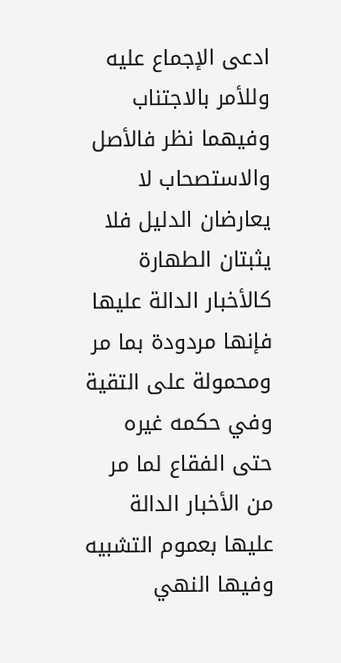ادعى الإجماع عليه وللأمر بالاجتناب وفيهما نظر فالأصل والاستصحاب لا يعارضان الدليل فلا يثبتان الطهارة كالأخبار الدالة عليها فإنها مردودة بما مر ومحمولة على التقية وفي حكمه غيره حتى الفقاع لما مر من الأخبار الدالة عليها بعموم التشبيه وفيها النهي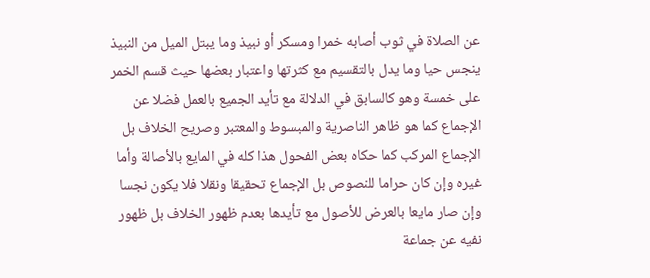عن الصلاة في ثوب أصابه خمرا ومسكر أو نبيذ وما يبتل الميل من النبيذ ينجس حيا وما يدل بالتقسيم مع كثرتها واعتبار بعضها حيث قسم الخمر على خمسة وهو كالسابق في الدلالة مع تأيد الجميع بالعمل فضلا عن الإجماع كما هو ظاهر الناصرية والمبسوط والمعتبر وصريح الخلاف بل الإجماع المركب كما حكاه بعض الفحول هذا كله في المايع بالأصالة وأما غيره وإن كان حراما للنصوص بل الإجماع تحقيقا ونقلا فلا يكون نجسا وإن صار مايعا بالعرض للأصول مع تأيدها بعدم ظهور الخلاف بل ظهور نفيه عن جماعة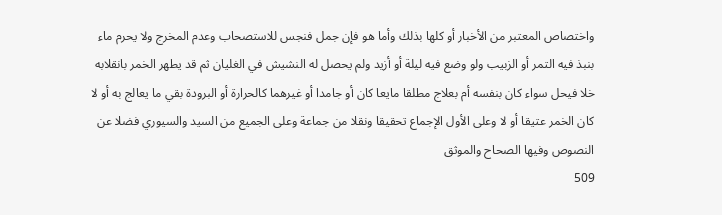واختصاص المعتبر من الأخبار أو كلها بذلك وأما هو فإن جمل فنجس للاستصحاب وعدم المخرج ولا يحرم ماء بنبذ فيه التمر أو الزبيب ولو وضع فيه ليلة أو أزيد ولم يحصل له النشيش في الغليان ثم قد يطهر الخمر بانقلابه خلا فيحل سواء كان بنفسه أم بعلاج مطلقا مايعا كان أو جامدا أو غيرهما كالحرارة أو البرودة بقي ما يعالج به أو لا كان الخمر عتيقا أو لا وعلى الأول الإجماع تحقيقا ونقلا من جماعة وعلى الجميع من السيد والسيوري فضلا عن النصوص وفيها الصحاح والموثق
509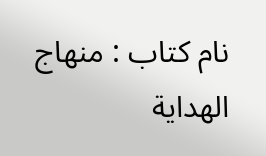نام کتاب : منهاج الهداية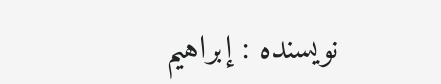نویسنده : إبراهيم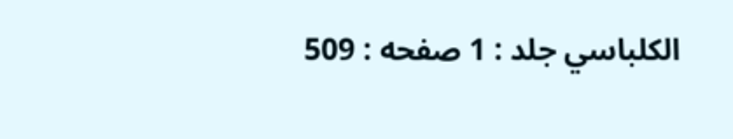الكلباسي جلد : 1 صفحه : 509